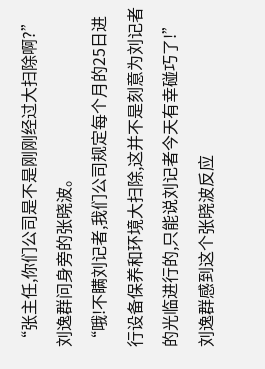“张主任,你们公司是不是刚刚经过大扫除啊?”刘逸群问身旁的张晓波。
“哦!不瞒刘记者,我们公司规定每个月的25日进行设备保养和环境大扫除,这并不是刻意为刘记者的光临进行的,只能说刘记者今天有幸碰巧了!”
刘逸群感到这个张晓波反应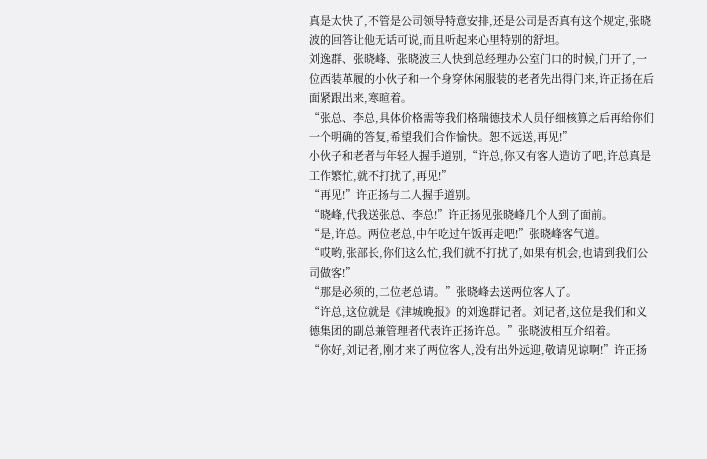真是太快了,不管是公司领导特意安排,还是公司是否真有这个规定,张晓波的回答让他无话可说,而且听起来心里特别的舒坦。
刘逸群、张晓峰、张晓波三人快到总经理办公室门口的时候,门开了,一位西装革履的小伙子和一个身穿休闲服装的老者先出得门来,许正扬在后面紧跟出来,寒暄着。
“张总、李总,具体价格需等我们格瑞德技术人员仔细核算之后再给你们一个明确的答复,希望我们合作愉快。恕不远送,再见!”
小伙子和老者与年轻人握手道别,“许总,你又有客人造访了吧,许总真是工作繁忙,就不打扰了,再见!”
“再见!”许正扬与二人握手道别。
“晓峰,代我送张总、李总!”许正扬见张晓峰几个人到了面前。
“是,许总。两位老总,中午吃过午饭再走吧!”张晓峰客气道。
“哎哟,张部长,你们这么忙,我们就不打扰了,如果有机会,也请到我们公司做客!”
“那是必须的,二位老总请。”张晓峰去送两位客人了。
“许总,这位就是《津城晚报》的刘逸群记者。刘记者,这位是我们和义德集团的副总兼管理者代表许正扬许总。”张晓波相互介绍着。
“你好,刘记者,刚才来了两位客人,没有出外远迎,敬请见谅啊!”许正扬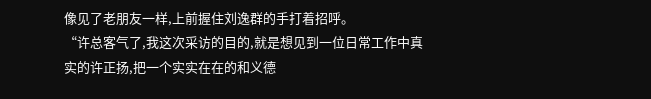像见了老朋友一样,上前握住刘逸群的手打着招呼。
“许总客气了,我这次采访的目的,就是想见到一位日常工作中真实的许正扬,把一个实实在在的和义德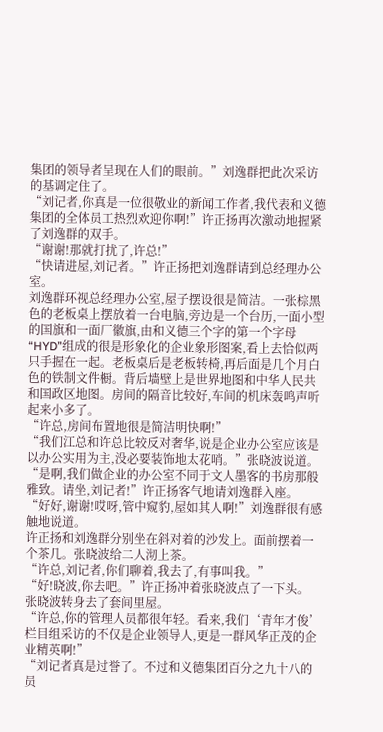集团的领导者呈现在人们的眼前。”刘逸群把此次采访的基调定住了。
“刘记者,你真是一位很敬业的新闻工作者,我代表和义德集团的全体员工热烈欢迎你啊!”许正扬再次激动地握紧了刘逸群的双手。
“谢谢!那就打扰了,许总!”
“快请进屋,刘记者。”许正扬把刘逸群请到总经理办公室。
刘逸群环视总经理办公室,屋子摆设很是简洁。一张棕黑色的老板桌上摆放着一台电脑,旁边是一个台历,一面小型的国旗和一面厂徽旗,由和义德三个字的第一个字母“HYD”组成的很是形象化的企业象形图案,看上去恰似两只手握在一起。老板桌后是老板转椅,再后面是几个月白色的铁制文件橱。背后墙壁上是世界地图和中华人民共和国政区地图。房间的隔音比较好,车间的机床轰鸣声听起来小多了。
“许总,房间布置地很是简洁明快啊!”
“我们江总和许总比较反对奢华,说是企业办公室应该是以办公实用为主,没必要装饰地太花哨。”张晓波说道。
“是啊,我们做企业的办公室不同于文人墨客的书房那般雅致。请坐,刘记者!”许正扬客气地请刘逸群入座。
“好好,谢谢!哎呀,管中窥豹,屋如其人啊!”刘逸群很有感触地说道。
许正扬和刘逸群分别坐在斜对着的沙发上。面前摆着一个茶几。张晓波给二人沏上茶。
“许总,刘记者,你们聊着,我去了,有事叫我。”
“好!晓波,你去吧。”许正扬冲着张晓波点了一下头。
张晓波转身去了套间里屋。
“许总,你的管理人员都很年轻。看来,我们‘青年才俊’栏目组采访的不仅是企业领导人,更是一群风华正茂的企业精英啊!”
“刘记者真是过誉了。不过和义德集团百分之九十八的员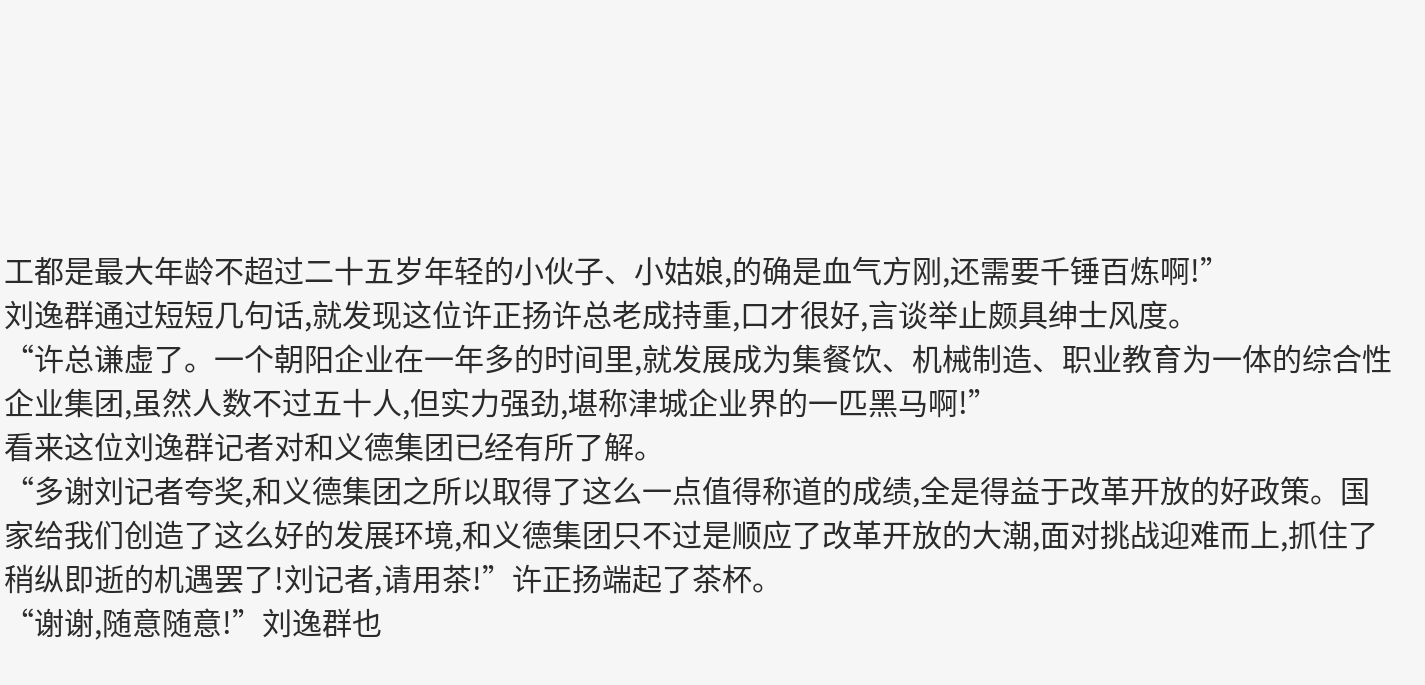工都是最大年龄不超过二十五岁年轻的小伙子、小姑娘,的确是血气方刚,还需要千锤百炼啊!”
刘逸群通过短短几句话,就发现这位许正扬许总老成持重,口才很好,言谈举止颇具绅士风度。
“许总谦虚了。一个朝阳企业在一年多的时间里,就发展成为集餐饮、机械制造、职业教育为一体的综合性企业集团,虽然人数不过五十人,但实力强劲,堪称津城企业界的一匹黑马啊!”
看来这位刘逸群记者对和义德集团已经有所了解。
“多谢刘记者夸奖,和义德集团之所以取得了这么一点值得称道的成绩,全是得益于改革开放的好政策。国家给我们创造了这么好的发展环境,和义德集团只不过是顺应了改革开放的大潮,面对挑战迎难而上,抓住了稍纵即逝的机遇罢了!刘记者,请用茶!”许正扬端起了茶杯。
“谢谢,随意随意!”刘逸群也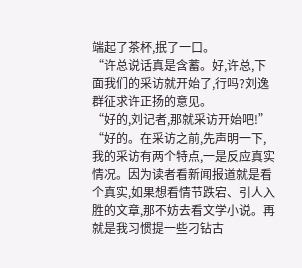端起了茶杯,抿了一口。
“许总说话真是含蓄。好,许总,下面我们的采访就开始了,行吗?刘逸群征求许正扬的意见。
“好的,刘记者,那就采访开始吧!”
“好的。在采访之前,先声明一下,我的采访有两个特点,一是反应真实情况。因为读者看新闻报道就是看个真实,如果想看情节跌宕、引人入胜的文章,那不妨去看文学小说。再就是我习惯提一些刁钻古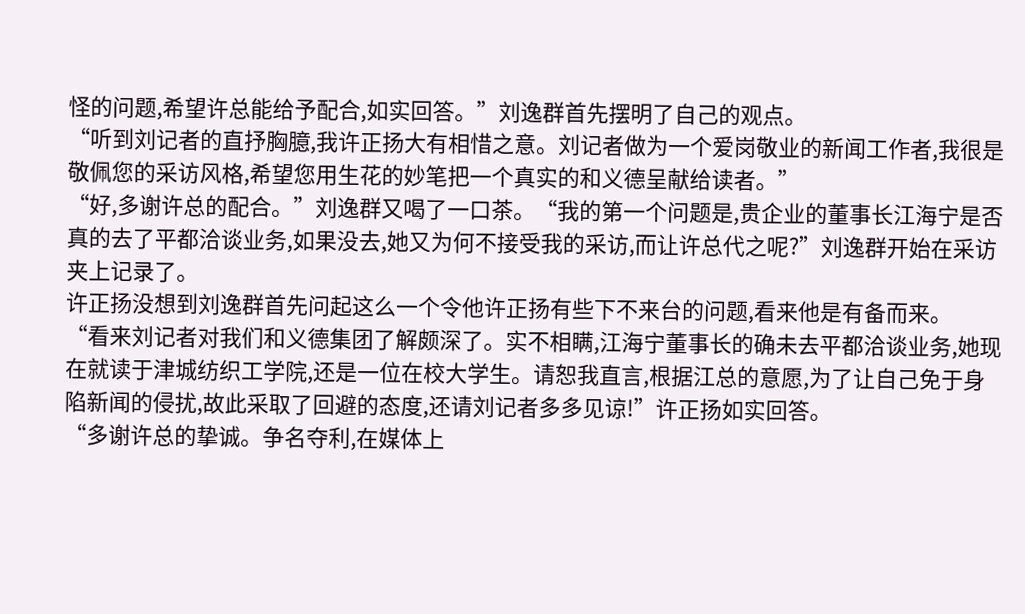怪的问题,希望许总能给予配合,如实回答。”刘逸群首先摆明了自己的观点。
“听到刘记者的直抒胸臆,我许正扬大有相惜之意。刘记者做为一个爱岗敬业的新闻工作者,我很是敬佩您的采访风格,希望您用生花的妙笔把一个真实的和义德呈献给读者。”
“好,多谢许总的配合。”刘逸群又喝了一口茶。“我的第一个问题是,贵企业的董事长江海宁是否真的去了平都洽谈业务,如果没去,她又为何不接受我的采访,而让许总代之呢?”刘逸群开始在采访夹上记录了。
许正扬没想到刘逸群首先问起这么一个令他许正扬有些下不来台的问题,看来他是有备而来。
“看来刘记者对我们和义德集团了解颇深了。实不相瞒,江海宁董事长的确未去平都洽谈业务,她现在就读于津城纺织工学院,还是一位在校大学生。请恕我直言,根据江总的意愿,为了让自己免于身陷新闻的侵扰,故此采取了回避的态度,还请刘记者多多见谅!”许正扬如实回答。
“多谢许总的挚诚。争名夺利,在媒体上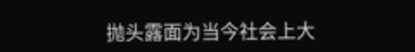抛头露面为当今社会上大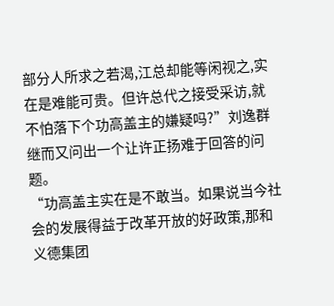部分人所求之若渴,江总却能等闲视之,实在是难能可贵。但许总代之接受采访,就不怕落下个功高盖主的嫌疑吗?”刘逸群继而又问出一个让许正扬难于回答的问题。
“功高盖主实在是不敢当。如果说当今社会的发展得益于改革开放的好政策,那和义德集团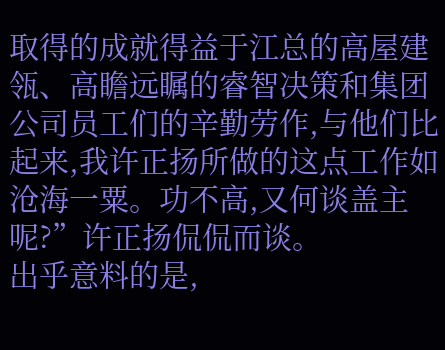取得的成就得益于江总的高屋建瓴、高瞻远瞩的睿智决策和集团公司员工们的辛勤劳作,与他们比起来,我许正扬所做的这点工作如沧海一粟。功不高,又何谈盖主呢?”许正扬侃侃而谈。
出乎意料的是,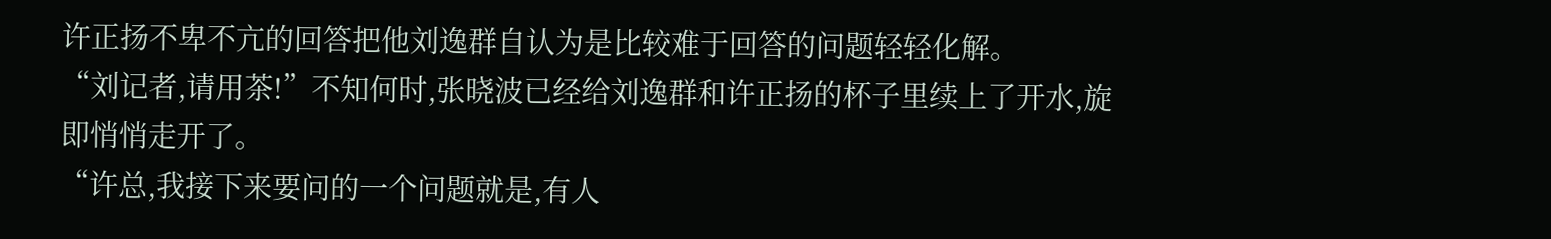许正扬不卑不亢的回答把他刘逸群自认为是比较难于回答的问题轻轻化解。
“刘记者,请用茶!”不知何时,张晓波已经给刘逸群和许正扬的杯子里续上了开水,旋即悄悄走开了。
“许总,我接下来要问的一个问题就是,有人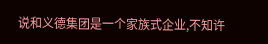说和义德集团是一个家族式企业,不知许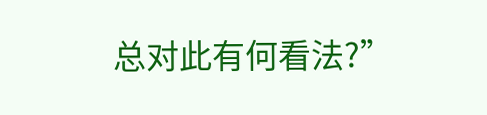总对此有何看法?”